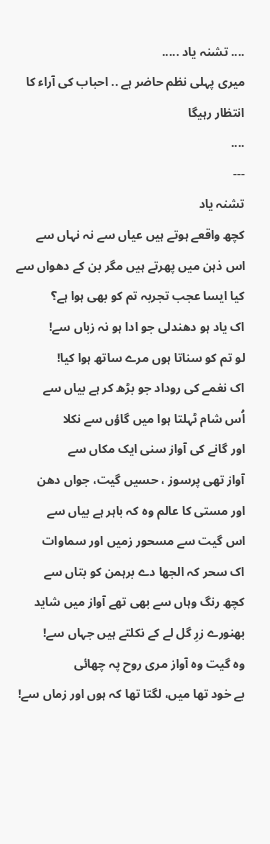.... تشنہ یاد .....
میری پہلی نظم حاضر ہے .. احباب کی آراء کا انتظار رہیگا
....
---
تشنہ یاد
کچھ واقعے ہوتے ہیں عیاں سے نہ نہاں سے
اس ذہن میں پھرتے ہیں مگر بن کے دھواں سے
کیا ایسا عجب تجربہ تم کو بھی ہوا ہے؟
اک یاد ہو دھندلی جو ادا ہو نہ زباں سے!
لو تم کو سناتا ہوں مرے ساتھ ہوا کیا!
اک نغمے کی روداد جو بڑھ کر ہے بیاں سے
اُس شام ٹہلتا ہوا میں گاؤں سے نکلا
اور گانے کی آواز سنی ایک مکاں سے
آواز تھی پرسوز ، حسیں گیت، جواں دھن
اور مستی کا عالم وہ کہ باہر ہے بیاں سے
اس گیت سے مسحور زمیں اور سماوات
اک سحر کہ الجھا دے برہمن کو بتاں سے
کچھ رنگ وہاں سے بھی تھے آواز میں شاید
بھنورے زرِ گل لے کے نکلتے ہیں جہاں سے!
وہ گیت وہ آواز مری روح پہ چھائی
بے خود تھا میں، لگتا تھا کہ ہوں اور زماں سے!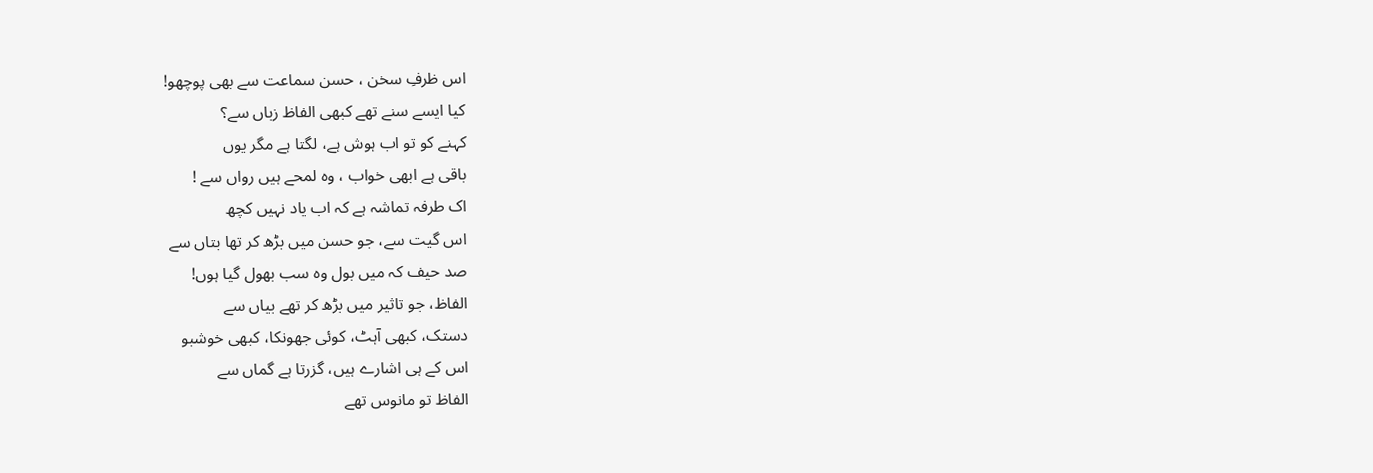اس ظرفِ سخن ، حسن سماعت سے بھی پوچھو!
کیا ایسے سنے تھے کبھی الفاظ زباں سے؟
کہنے کو تو اب ہوش ہے، لگتا ہے مگر یوں
باقی ہے ابھی خواب ، وہ لمحے ہیں رواں سے !
اک طرفہ تماشہ ہے کہ اب یاد نہیں کچھ
اس گیت سے، جو حسن میں بڑھ کر تھا بتاں سے
صد حیف کہ میں بول وہ سب بھول گیا ہوں!
الفاظ، جو تاثیر میں بڑھ کر تھے بیاں سے
دستک، کبھی آہٹ، کوئی جھونکا، کبھی خوشبو
اس کے ہی اشارے ہیں، گزرتا ہے گماں سے
الفاظ تو مانوس تھے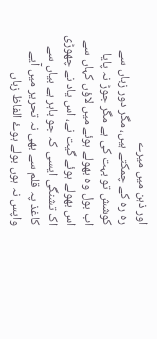اور ذہن میں میرے
رہ رہ کے چمکتے ہیں، مگر دور زباں سے
کوشش تو بہت کی ہے مگر جوڑ نہ پایا
اب بول وہ بھولے ہوئے میں لاؤں کہاں سے
اس بھولے ہوئے گیت نے، اس یاد نے چھوڑی
اک تشنگی ایسی کہ جو باہر ہے بیاں سے
کاغذ پہ قلم سے بھی نہ تحریر میں آیے
واپس نہ ہوں بولے ہوۓ الفاظ زباں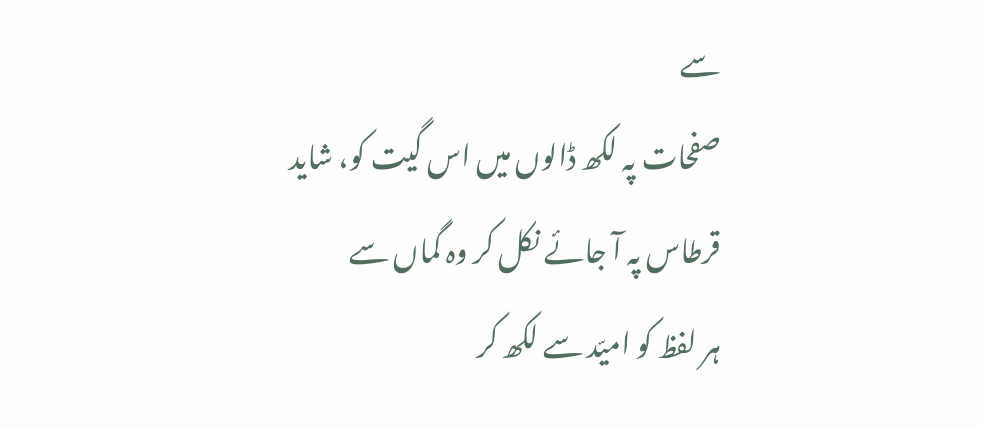سے
صفحات پہ لکھ ڈالوں میں اس گیت کو، شاید
قرطاس پہ آ جائے نکل کر وہ گماں سے
ہر لفظ کو امیّد سے لکھ کر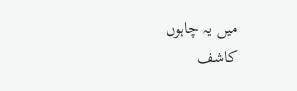میں یہ چاہوں
کاشف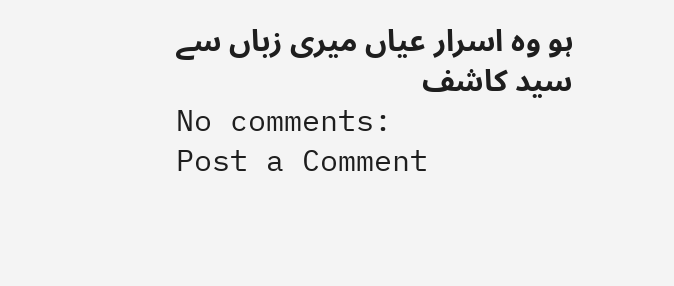ہو وہ اسرار عیاں میری زباں سے
سید کاشف
No comments:
Post a Comment